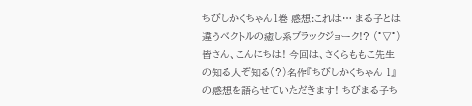ちびしかくちゃん1巻 感想:これは… まる子とは違うベクトルの癒し系ブラックジョーク!? (°▽°)
皆さん、こんにちは! 今回は、さくらももこ先生の知る人ぞ知る(?)名作『ちびしかくちゃん 1』の感想を語らせていただきます! ちびまる子ち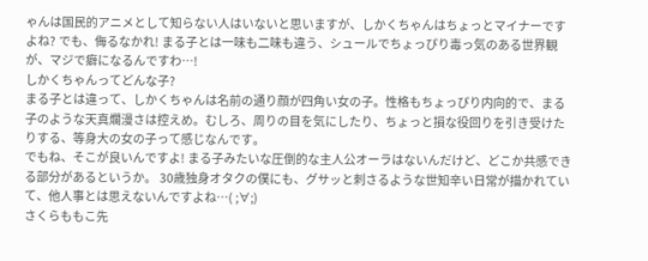ゃんは国民的アニメとして知らない人はいないと思いますが、しかくちゃんはちょっとマイナーですよね? でも、侮るなかれ! まる子とは一味も二味も違う、シュールでちょっぴり毒っ気のある世界観が、マジで癖になるんですわ…!
しかくちゃんってどんな子?
まる子とは違って、しかくちゃんは名前の通り顔が四角い女の子。性格もちょっぴり内向的で、まる子のような天真爛漫さは控えめ。むしろ、周りの目を気にしたり、ちょっと損な役回りを引き受けたりする、等身大の女の子って感じなんです。
でもね、そこが良いんですよ! まる子みたいな圧倒的な主人公オーラはないんだけど、どこか共感できる部分があるというか。 30歳独身オタクの僕にも、グサッと刺さるような世知辛い日常が描かれていて、他人事とは思えないんですよね…( ;∀;)
さくらももこ先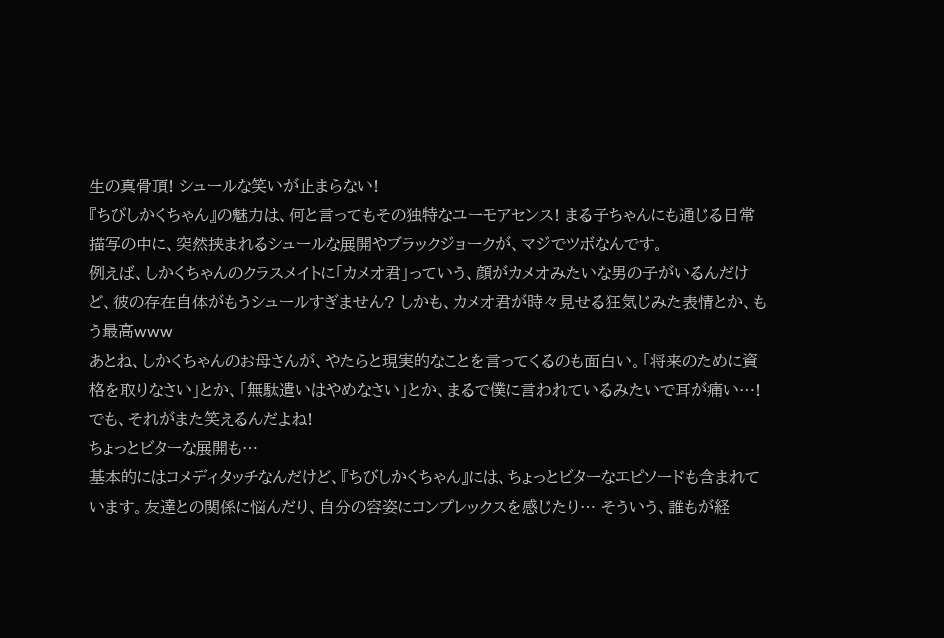生の真骨頂! シュールな笑いが止まらない!
『ちびしかくちゃん』の魅力は、何と言ってもその独特なユーモアセンス! まる子ちゃんにも通じる日常描写の中に、突然挟まれるシュールな展開やブラックジョークが、マジでツボなんです。
例えば、しかくちゃんのクラスメイトに「カメオ君」っていう、顔がカメオみたいな男の子がいるんだけど、彼の存在自体がもうシュールすぎません? しかも、カメオ君が時々見せる狂気じみた表情とか、もう最高www
あとね、しかくちゃんのお母さんが、やたらと現実的なことを言ってくるのも面白い。「将来のために資格を取りなさい」とか、「無駄遣いはやめなさい」とか、まるで僕に言われているみたいで耳が痛い…! でも、それがまた笑えるんだよね!
ちょっとビターな展開も…
基本的にはコメディタッチなんだけど、『ちびしかくちゃん』には、ちょっとビターなエピソードも含まれています。友達との関係に悩んだり、自分の容姿にコンプレックスを感じたり… そういう、誰もが経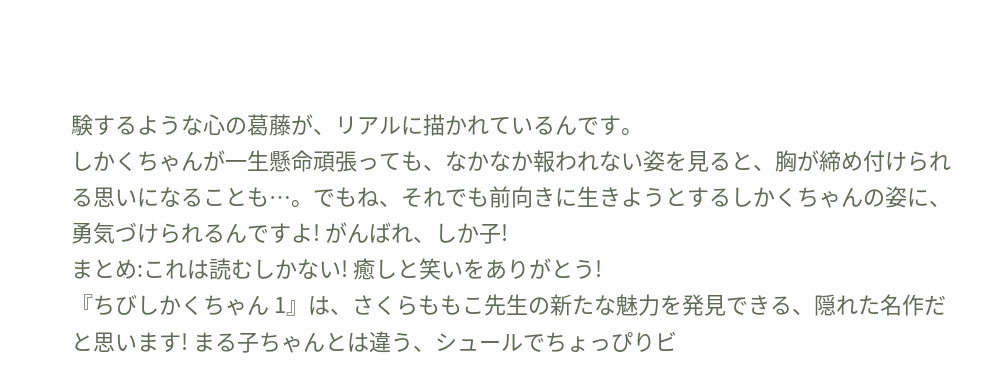験するような心の葛藤が、リアルに描かれているんです。
しかくちゃんが一生懸命頑張っても、なかなか報われない姿を見ると、胸が締め付けられる思いになることも…。でもね、それでも前向きに生きようとするしかくちゃんの姿に、勇気づけられるんですよ! がんばれ、しか子!
まとめ:これは読むしかない! 癒しと笑いをありがとう!
『ちびしかくちゃん 1』は、さくらももこ先生の新たな魅力を発見できる、隠れた名作だと思います! まる子ちゃんとは違う、シュールでちょっぴりビ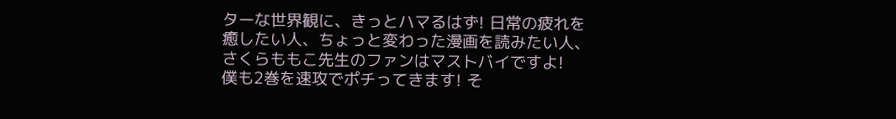ターな世界観に、きっとハマるはず! 日常の疲れを癒したい人、ちょっと変わった漫画を読みたい人、さくらももこ先生のファンはマストバイですよ!
僕も2巻を速攻でポチってきます! そ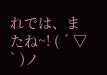れでは、またね~! ( ´ ▽ ` )ノ